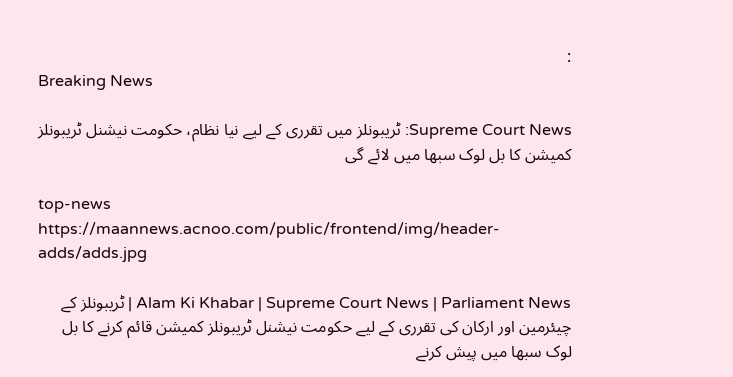:
Breaking News

Supreme Court News: ٹریبونلز میں تقرری کے لیے نیا نظام، حکومت نیشنل ٹریبونلز کمیشن کا بل لوک سبھا میں لائے گی

top-news
https://maannews.acnoo.com/public/frontend/img/header-adds/adds.jpg

Alam Ki Khabar | Supreme Court News | Parliament News | ٹریبونلز کے چیئرمین اور ارکان کی تقرری کے لیے حکومت نیشنل ٹریبونلز کمیشن قائم کرنے کا بل لوک سبھا میں پیش کرنے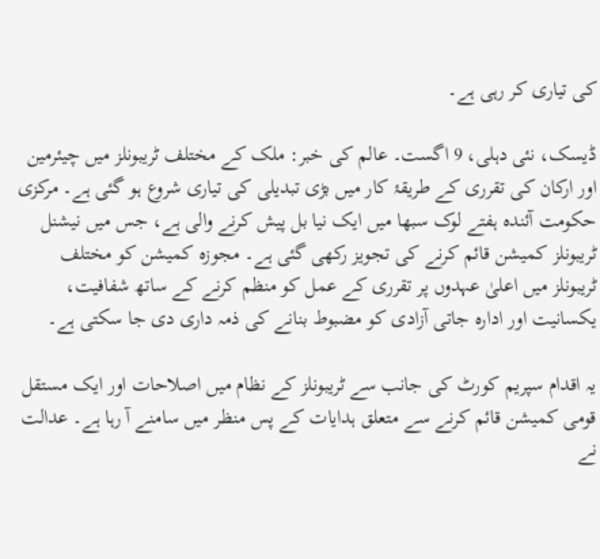کی تیاری کر رہی ہے۔

ڈیسک، نئی دہلی، 9 اگست۔ عالم کی خبر: ملک کے مختلف ٹریبونلز میں چیئرمین اور ارکان کی تقرری کے طریقۂ کار میں بڑی تبدیلی کی تیاری شروع ہو گئی ہے۔ مرکزی حکومت آئندہ ہفتے لوک سبھا میں ایک نیا بل پیش کرنے والی ہے، جس میں نیشنل ٹریبونلز کمیشن قائم کرنے کی تجویز رکھی گئی ہے۔ مجوزہ کمیشن کو مختلف ٹریبونلز میں اعلیٰ عہدوں پر تقرری کے عمل کو منظم کرنے کے ساتھ شفافیت، یکسانیت اور ادارہ جاتی آزادی کو مضبوط بنانے کی ذمہ داری دی جا سکتی ہے۔

یہ اقدام سپریم کورٹ کی جانب سے ٹریبونلز کے نظام میں اصلاحات اور ایک مستقل قومی کمیشن قائم کرنے سے متعلق ہدایات کے پس منظر میں سامنے آ رہا ہے۔ عدالت نے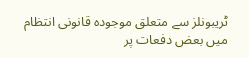ٹریبونلز سے متعلق موجودہ قانونی انتظام میں بعض دفعات پر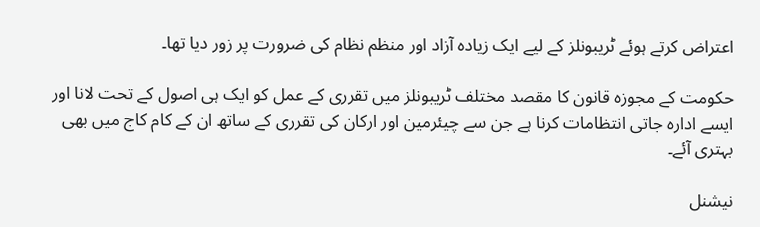اعتراض کرتے ہوئے ٹریبونلز کے لیے ایک زیادہ آزاد اور منظم نظام کی ضرورت پر زور دیا تھا۔

حکومت کے مجوزہ قانون کا مقصد مختلف ٹریبونلز میں تقرری کے عمل کو ایک ہی اصول کے تحت لانا اور ایسے ادارہ جاتی انتظامات کرنا ہے جن سے چیئرمین اور ارکان کی تقرری کے ساتھ ان کے کام کاج میں بھی بہتری آئے۔

نیشنل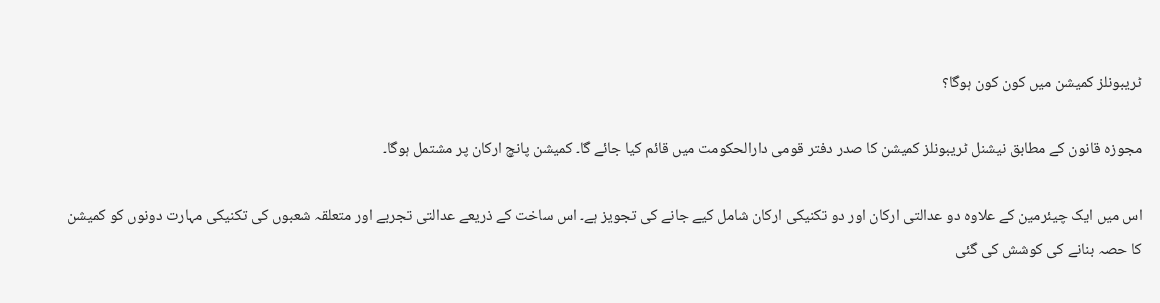ٹریبونلز کمیشن میں کون کون ہوگا؟

مجوزہ قانون کے مطابق نیشنل ٹریبونلز کمیشن کا صدر دفتر قومی دارالحکومت میں قائم کیا جائے گا۔ کمیشن پانچ ارکان پر مشتمل ہوگا۔

اس میں ایک چیئرمین کے علاوہ دو عدالتی ارکان اور دو تکنیکی ارکان شامل کیے جانے کی تجویز ہے۔ اس ساخت کے ذریعے عدالتی تجربے اور متعلقہ شعبوں کی تکنیکی مہارت دونوں کو کمیشن کا حصہ بنانے کی کوشش کی گئی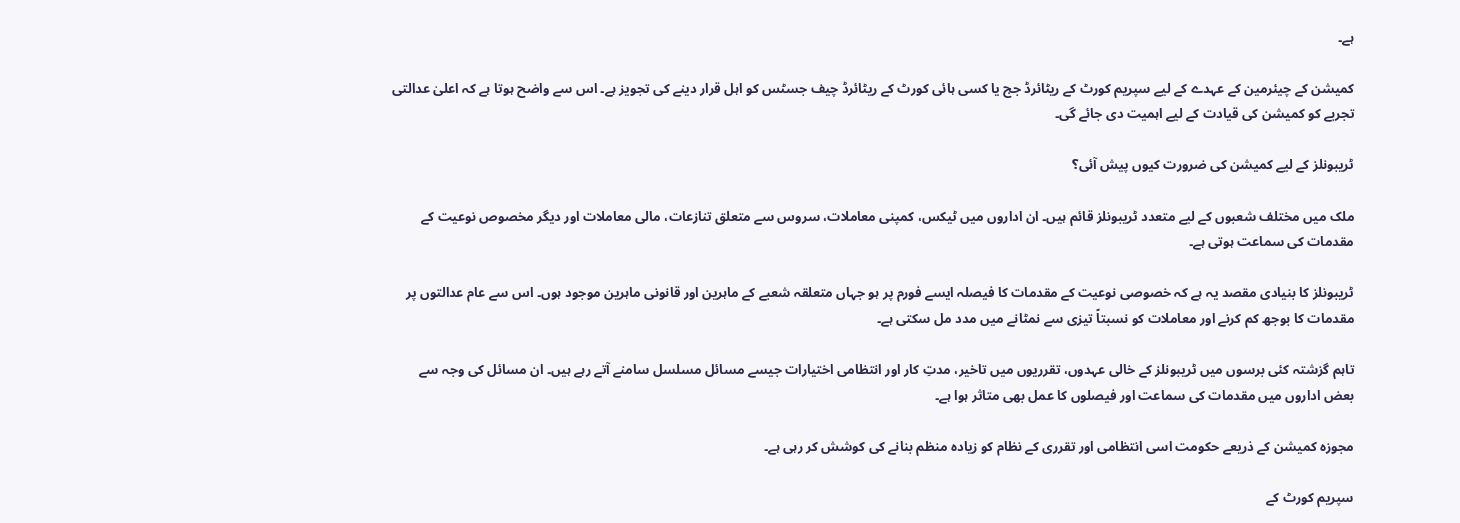ہے۔

کمیشن کے چیئرمین کے عہدے کے لیے سپریم کورٹ کے ریٹائرڈ جج یا کسی ہائی کورٹ کے ریٹائرڈ چیف جسٹس کو اہل قرار دینے کی تجویز ہے۔ اس سے واضح ہوتا ہے کہ اعلیٰ عدالتی تجربے کو کمیشن کی قیادت کے لیے اہمیت دی جائے گی۔

ٹریبونلز کے لیے کمیشن کی ضرورت کیوں پیش آئی؟

ملک میں مختلف شعبوں کے لیے متعدد ٹریبونلز قائم ہیں۔ ان اداروں میں ٹیکس، کمپنی معاملات، سروس سے متعلق تنازعات، مالی معاملات اور دیگر مخصوص نوعیت کے مقدمات کی سماعت ہوتی ہے۔

ٹریبونلز کا بنیادی مقصد یہ ہے کہ خصوصی نوعیت کے مقدمات کا فیصلہ ایسے فورم پر ہو جہاں متعلقہ شعبے کے ماہرین اور قانونی ماہرین موجود ہوں۔ اس سے عام عدالتوں پر مقدمات کا بوجھ کم کرنے اور معاملات کو نسبتاً تیزی سے نمٹانے میں مدد مل سکتی ہے۔

تاہم گزشتہ کئی برسوں میں ٹریبونلز کے خالی عہدوں، تقرریوں میں تاخیر، مدتِ کار اور انتظامی اختیارات جیسے مسائل مسلسل سامنے آتے رہے ہیں۔ ان مسائل کی وجہ سے بعض اداروں میں مقدمات کی سماعت اور فیصلوں کا عمل بھی متاثر ہوا ہے۔

مجوزہ کمیشن کے ذریعے حکومت اسی انتظامی اور تقرری کے نظام کو زیادہ منظم بنانے کی کوشش کر رہی ہے۔

سپریم کورٹ کے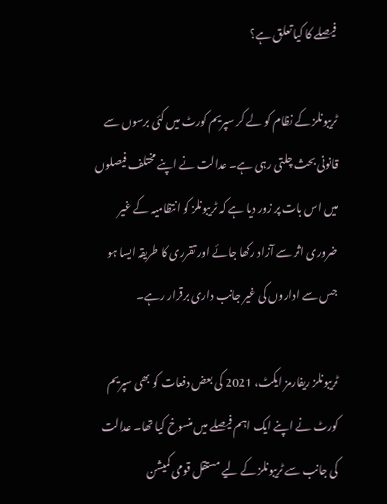فیصلے کا کیا تعلق ہے؟

ٹریبونلز کے نظام کو لے کر سپریم کورٹ میں کئی برسوں سے قانونی بحث چلتی رہی ہے۔ عدالت نے اپنے مختلف فیصلوں میں اس بات پر زور دیا ہے کہ ٹریبونلز کو انتظامیہ کے غیر ضروری اثر سے آزاد رکھا جائے اور تقرری کا طریقہ ایسا ہو جس سے اداروں کی غیر جانب داری برقرار رہے۔

ٹریبونلز ریفارمز ایکٹ، 2021 کی بعض دفعات کو بھی سپریم کورٹ نے اپنے ایک اہم فیصلے میں منسوخ کیا تھا۔ عدالت کی جانب سے ٹریبونلز کے لیے مستقل قومی کمیشن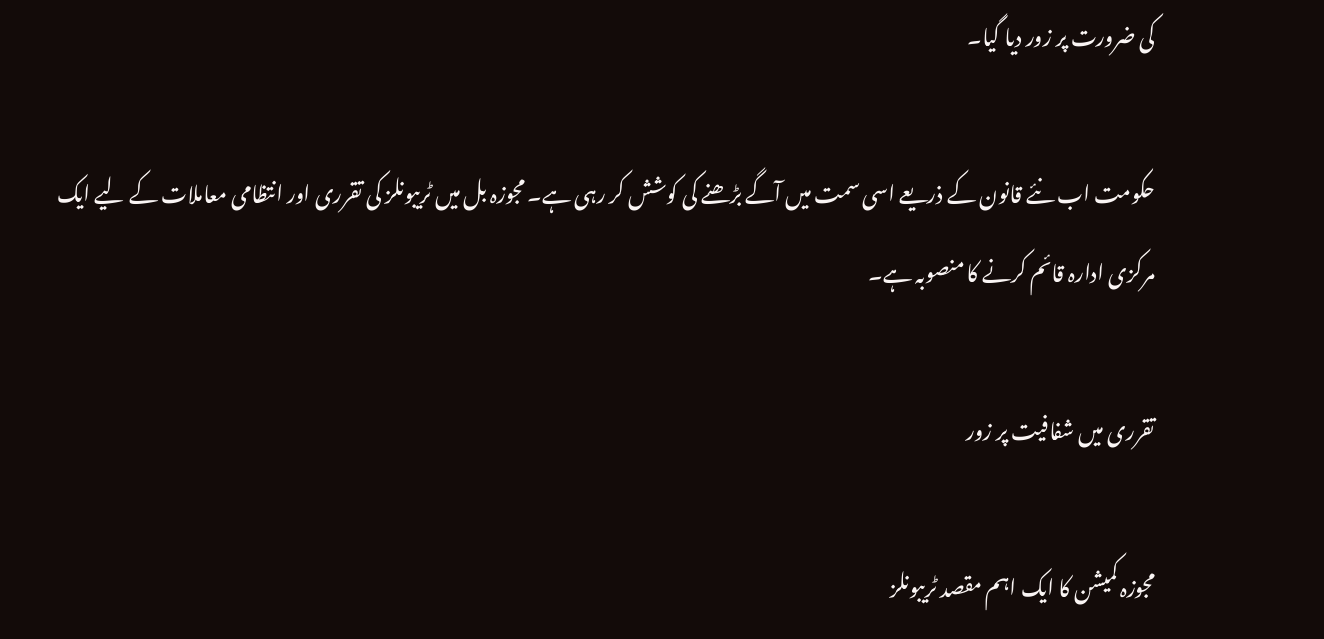کی ضرورت پر زور دیا گیا۔

حکومت اب نئے قانون کے ذریعے اسی سمت میں آگے بڑھنے کی کوشش کر رہی ہے۔ مجوزہ بل میں ٹریبونلز کی تقرری اور انتظامی معاملات کے لیے ایک مرکزی ادارہ قائم کرنے کا منصوبہ ہے۔

تقرری میں شفافیت پر زور

مجوزہ کمیشن کا ایک اہم مقصد ٹریبونلز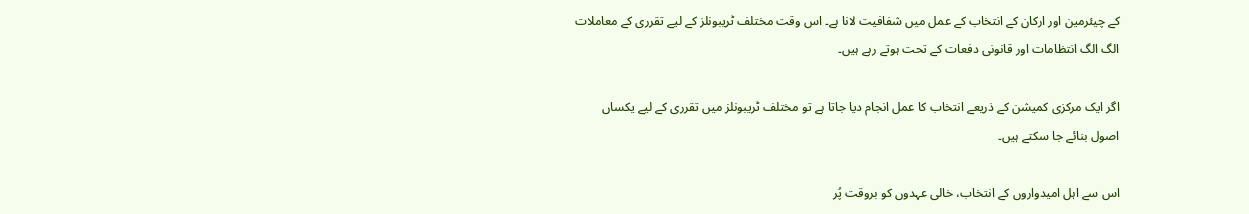کے چیئرمین اور ارکان کے انتخاب کے عمل میں شفافیت لانا ہے۔ اس وقت مختلف ٹریبونلز کے لیے تقرری کے معاملات الگ الگ انتظامات اور قانونی دفعات کے تحت ہوتے رہے ہیں۔

اگر ایک مرکزی کمیشن کے ذریعے انتخاب کا عمل انجام دیا جاتا ہے تو مختلف ٹریبونلز میں تقرری کے لیے یکساں اصول بنائے جا سکتے ہیں۔

اس سے اہل امیدواروں کے انتخاب، خالی عہدوں کو بروقت پُر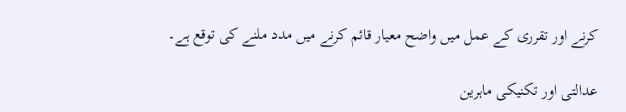کرنے اور تقرری کے عمل میں واضح معیار قائم کرنے میں مدد ملنے کی توقع ہے۔

عدالتی اور تکنیکی ماہرین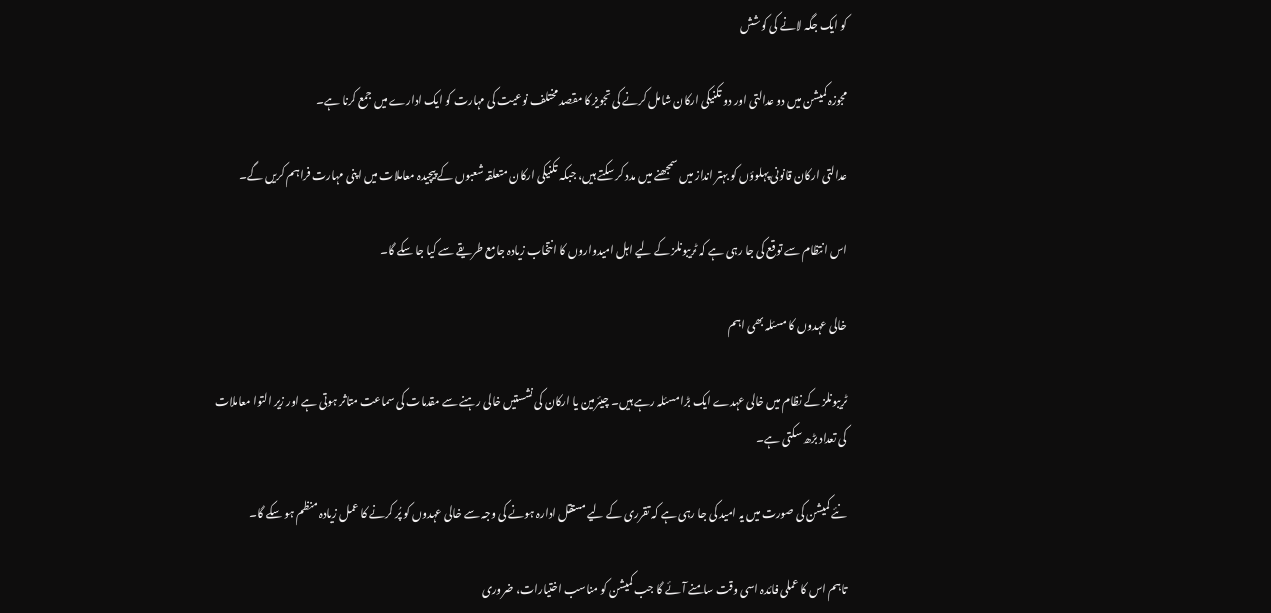کو ایک جگہ لانے کی کوشش

مجوزہ کمیشن میں دو عدالتی اور دو تکنیکی ارکان شامل کرنے کی تجویز کا مقصد مختلف نوعیت کی مہارت کو ایک ادارے میں جمع کرنا ہے۔

عدالتی ارکان قانونی پہلوؤں کو بہتر انداز میں سمجھنے میں مدد کر سکتے ہیں، جبکہ تکنیکی ارکان متعلقہ شعبوں کے پیچیدہ معاملات میں اپنی مہارت فراہم کریں گے۔

اس انتظام سے توقع کی جا رہی ہے کہ ٹریبونلز کے لیے اہل امیدواروں کا انتخاب زیادہ جامع طریقے سے کیا جا سکے گا۔

خالی عہدوں کا مسئلہ بھی اہم

ٹریبونلز کے نظام میں خالی عہدے ایک بڑا مسئلہ رہے ہیں۔ چیئرمین یا ارکان کی نشستیں خالی رہنے سے مقدمات کی سماعت متاثر ہوتی ہے اور زیر التوا معاملات کی تعداد بڑھ سکتی ہے۔

نئے کمیشن کی صورت میں یہ امید کی جا رہی ہے کہ تقرری کے لیے مستقل ادارہ ہونے کی وجہ سے خالی عہدوں کو پُر کرنے کا عمل زیادہ منظم ہو سکے گا۔

تاہم اس کا عملی فائدہ اسی وقت سامنے آئے گا جب کمیشن کو مناسب اختیارات، ضروری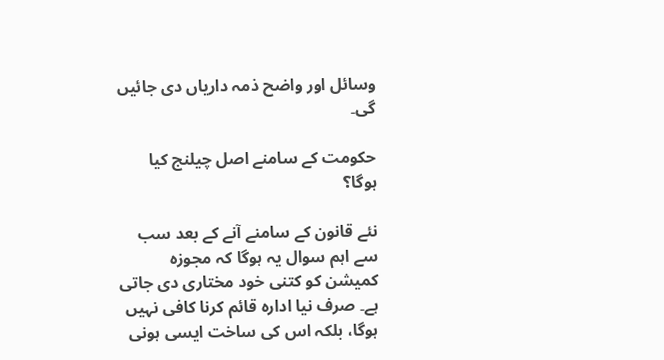وسائل اور واضح ذمہ داریاں دی جائیں گی۔

حکومت کے سامنے اصل چیلنج کیا ہوگا؟

نئے قانون کے سامنے آنے کے بعد سب سے اہم سوال یہ ہوگا کہ مجوزہ کمیشن کو کتنی خود مختاری دی جاتی ہے۔ صرف نیا ادارہ قائم کرنا کافی نہیں ہوگا، بلکہ اس کی ساخت ایسی ہونی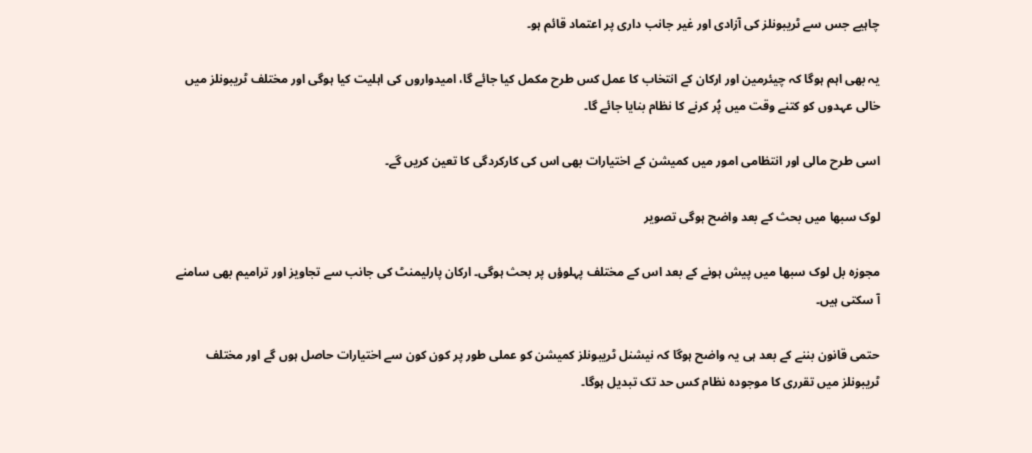چاہیے جس سے ٹریبونلز کی آزادی اور غیر جانب داری پر اعتماد قائم ہو۔

یہ بھی اہم ہوگا کہ چیئرمین اور ارکان کے انتخاب کا عمل کس طرح مکمل کیا جائے گا، امیدواروں کی اہلیت کیا ہوگی اور مختلف ٹریبونلز میں خالی عہدوں کو کتنے وقت میں پُر کرنے کا نظام بنایا جائے گا۔

اسی طرح مالی اور انتظامی امور میں کمیشن کے اختیارات بھی اس کی کارکردگی کا تعین کریں گے۔

لوک سبھا میں بحث کے بعد واضح ہوگی تصویر

مجوزہ بل لوک سبھا میں پیش ہونے کے بعد اس کے مختلف پہلوؤں پر بحث ہوگی۔ ارکان پارلیمنٹ کی جانب سے تجاویز اور ترامیم بھی سامنے آ سکتی ہیں۔

حتمی قانون بننے کے بعد ہی یہ واضح ہوگا کہ نیشنل ٹریبونلز کمیشن کو عملی طور پر کون کون سے اختیارات حاصل ہوں گے اور مختلف ٹریبونلز میں تقرری کا موجودہ نظام کس حد تک تبدیل ہوگا۔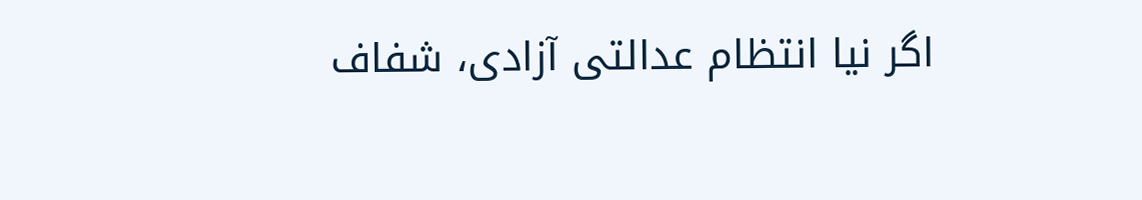اگر نیا انتظام عدالتی آزادی، شفاف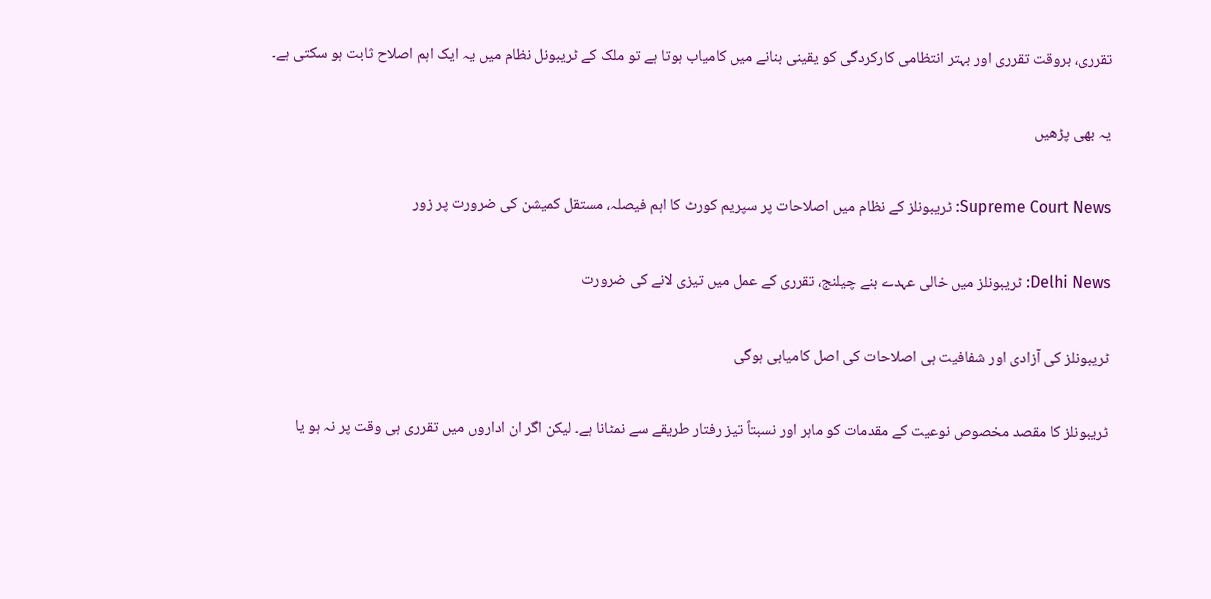تقرری، بروقت تقرری اور بہتر انتظامی کارکردگی کو یقینی بنانے میں کامیاب ہوتا ہے تو ملک کے ٹریبونل نظام میں یہ ایک اہم اصلاح ثابت ہو سکتی ہے۔

یہ بھی پڑھیں

Supreme Court News: ٹریبونلز کے نظام میں اصلاحات پر سپریم کورٹ کا اہم فیصلہ، مستقل کمیشن کی ضرورت پر زور

Delhi News: ٹریبونلز میں خالی عہدے بنے چیلنج، تقرری کے عمل میں تیزی لانے کی ضرورت

ٹریبونلز کی آزادی اور شفافیت ہی اصلاحات کی اصل کامیابی ہوگی

ٹریبونلز کا مقصد مخصوص نوعیت کے مقدمات کو ماہر اور نسبتاً تیز رفتار طریقے سے نمٹانا ہے۔ لیکن اگر ان اداروں میں تقرری ہی وقت پر نہ ہو یا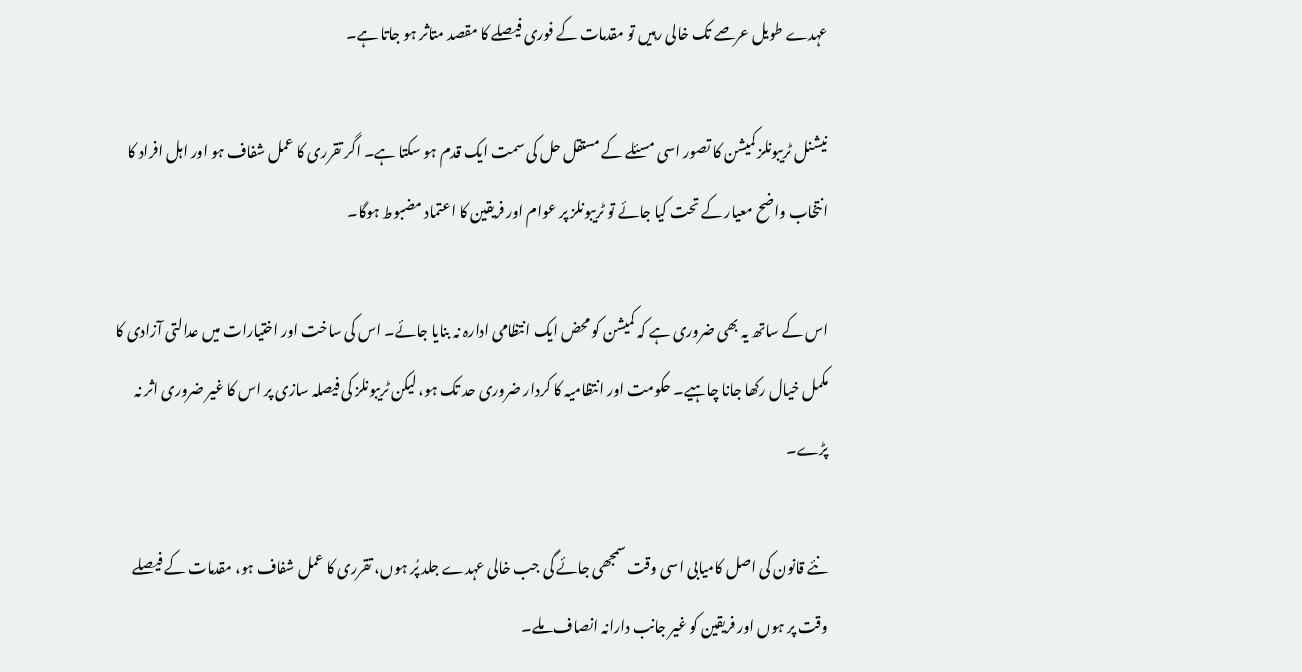عہدے طویل عرصے تک خالی رہیں تو مقدمات کے فوری فیصلے کا مقصد متاثر ہو جاتا ہے۔

نیشنل ٹریبونلز کمیشن کا تصور اسی مسئلے کے مستقل حل کی سمت ایک قدم ہو سکتا ہے۔ اگر تقرری کا عمل شفاف ہو اور اہل افراد کا انتخاب واضح معیار کے تحت کیا جائے تو ٹریبونلز پر عوام اور فریقین کا اعتماد مضبوط ہوگا۔

اس کے ساتھ یہ بھی ضروری ہے کہ کمیشن کو محض ایک انتظامی ادارہ نہ بنایا جائے۔ اس کی ساخت اور اختیارات میں عدالتی آزادی کا مکمل خیال رکھا جانا چاہیے۔ حکومت اور انتظامیہ کا کردار ضروری حد تک ہو، لیکن ٹریبونلز کی فیصلہ سازی پر اس کا غیر ضروری اثر نہ پڑے۔

نئے قانون کی اصل کامیابی اسی وقت سمجھی جائے گی جب خالی عہدے جلد پُر ہوں، تقرری کا عمل شفاف ہو، مقدمات کے فیصلے وقت پر ہوں اور فریقین کو غیر جانب دارانہ انصاف ملے۔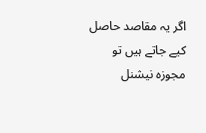اگر یہ مقاصد حاصل کیے جاتے ہیں تو مجوزہ نیشنل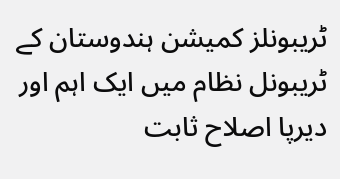ٹریبونلز کمیشن ہندوستان کے ٹریبونل نظام میں ایک اہم اور دیرپا اصلاح ثابت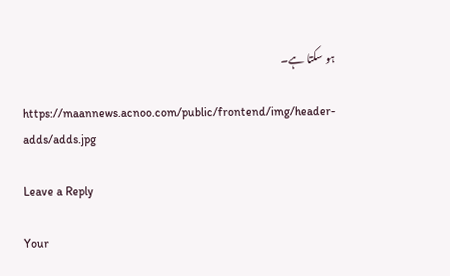ہو سکتا ہے۔

https://maannews.acnoo.com/public/frontend/img/header-adds/adds.jpg

Leave a Reply

Your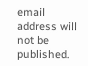email address will not be published.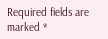Required fields are marked *